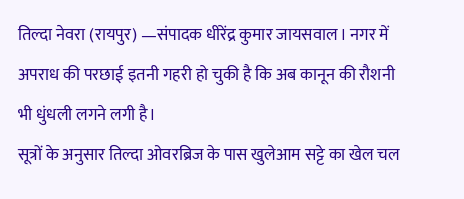तिल्दा नेवरा (रायपुर) —संपादक धीरेंद्र कुमार जायसवाल। नगर में अपराध की परछाई इतनी गहरी हो चुकी है कि अब कानून की रौशनी भी धुंधली लगने लगी है।
सूत्रों के अनुसार तिल्दा ओवरब्रिज के पास खुलेआम सट्टे का खेल चल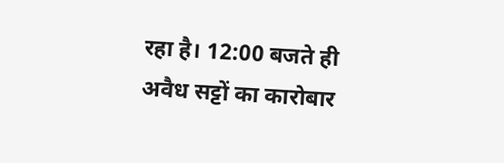रहा है। 12:00 बजते ही अवैध सट्टों का कारोबार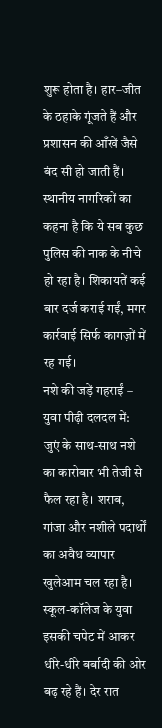शुरू होता है। हार–जीत के ठहाके गूंजते हैं और प्रशासन की आँखें जैसे बंद सी हो जाती हैं।
स्थानीय नागरिकों का कहना है कि ये सब कुछ पुलिस की नाक के नीचे हो रहा है। शिकायतें कई बार दर्ज कराई गईं, मगर कार्रवाई सिर्फ कागज़ों में रह गई।
नशे की जड़ें गहराईं – युवा पीढ़ी दलदल में:
जुएं के साथ-साथ नशे का कारोबार भी तेजी से फैल रहा है। शराब, गांजा और नशीले पदार्थों का अवैध व्यापार खुलेआम चल रहा है।
स्कूल-कॉलेज के युवा इसकी चपेट में आकर धीरे-धीरे बर्बादी की ओर बढ़ रहे हैं। देर रात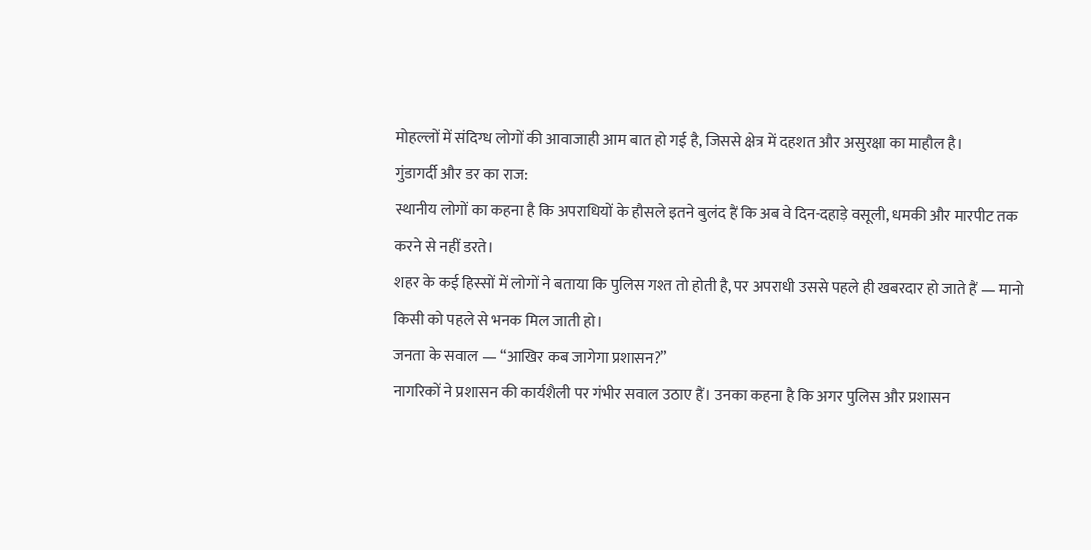मोहल्लों में संदिग्ध लोगों की आवाजाही आम बात हो गई है, जिससे क्षेत्र में दहशत और असुरक्षा का माहौल है।
गुंडागर्दी और डर का राज:
स्थानीय लोगों का कहना है कि अपराधियों के हौसले इतने बुलंद हैं कि अब वे दिन-दहाड़े वसूली, धमकी और मारपीट तक करने से नहीं डरते।
शहर के कई हिस्सों में लोगों ने बताया कि पुलिस गश्त तो होती है, पर अपराधी उससे पहले ही खबरदार हो जाते हैं — मानो किसी को पहले से भनक मिल जाती हो।
जनता के सवाल — “आखिर कब जागेगा प्रशासन?”
नागरिकों ने प्रशासन की कार्यशैली पर गंभीर सवाल उठाए हैं। उनका कहना है कि अगर पुलिस और प्रशासन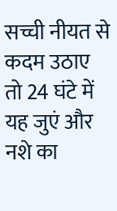सच्ची नीयत से कदम उठाए तो 24 घंटे में यह जुएं और नशे का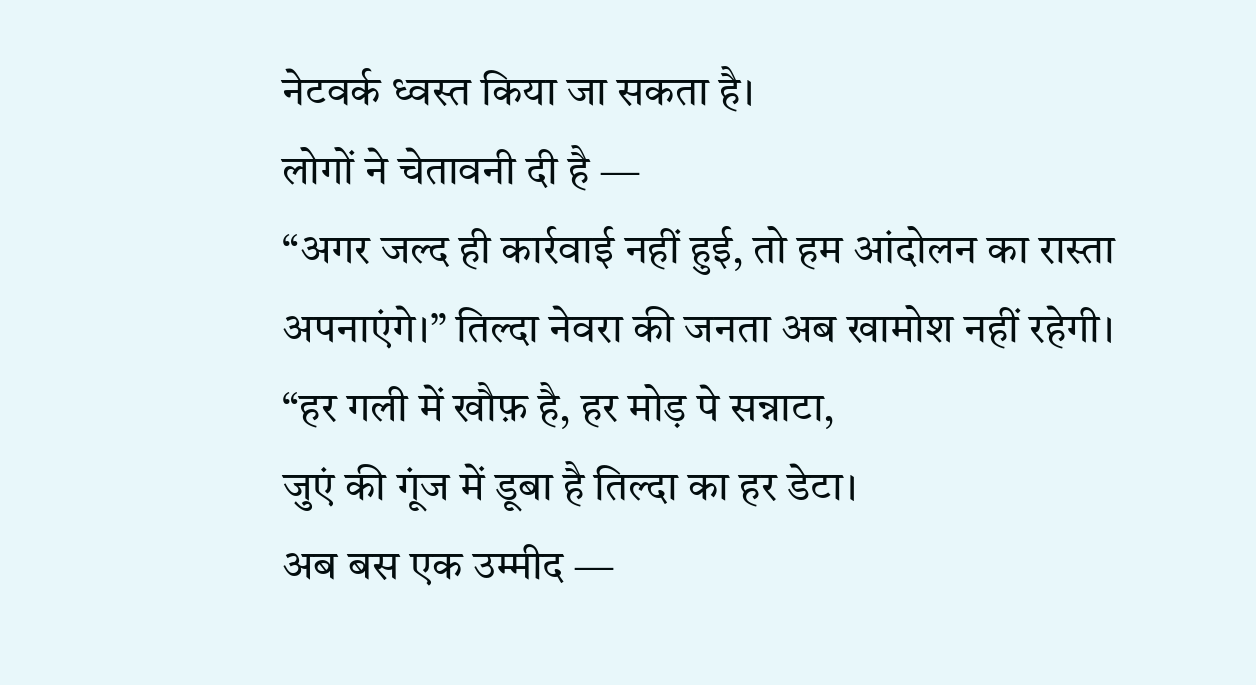नेटवर्क ध्वस्त किया जा सकता है।
लोगों ने चेतावनी दी है —
“अगर जल्द ही कार्रवाई नहीं हुई, तो हम आंदोलन का रास्ता अपनाएंगे।” तिल्दा नेवरा की जनता अब खामोश नहीं रहेगी।
“हर गली में खौफ़ है, हर मोड़ पे सन्नाटा,
जुएं की गूंज में डूबा है तिल्दा का हर डेटा।
अब बस एक उम्मीद —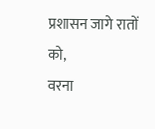प्रशासन जागे रातों को,
वरना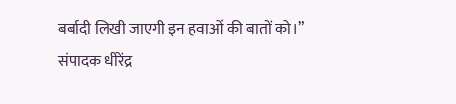बर्बादी लिखी जाएगी इन हवाओं की बातों को।”
संपादक धीरेंद्र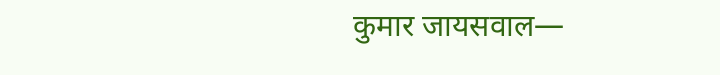कुमार जायसवाल—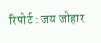रिपोर्ट : जय जोहार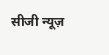सीजी न्यूज़